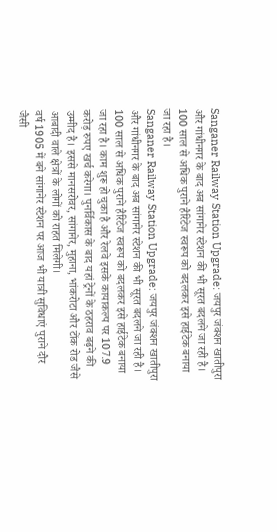Sanganer Railway Station Upgrade: जयपुर जंक्शन खातीपुरा और गांधीनगर के बाद अब सांगानेर स्टेशन की भी सूरत बदलने जा रही है। 100 साल से अधिक पुराने हैरिटेज स्वरूप को बदलकर इसे हाईटेक बनाया जा रहा है।
Sanganer Railway Station Upgrade: जयपुर जंक्शन खातीपुरा और गांधीनगर के बाद अब सांगानेर स्टेशन की भी सूरत बदलने जा रही है। 100 साल से अधिक पुराने हैरिटेज स्वरूप को बदलकर इसे हाईटेक बनाया जा रहा है। काम शुरू हो चुका है और रेलवे इसके कायाकल्प पर 107.9 करोड़ रुपए खर्च करेगा। पुनर्विकास के बाद यहां ट्रेनों के ठहराव बढ़ने की उम्मीद है। इससे मानसरोवर, सांगानेर, मुहाना, भांकरोटा और टोंक रोड जैसे आबादी वाले क्षेत्रों के लोगों को राहत मिलेगी।
वर्ष 1905 में बने सांगानेर स्टेशन पर आज भी यात्री सुविधाएं पुराने दौर जैसी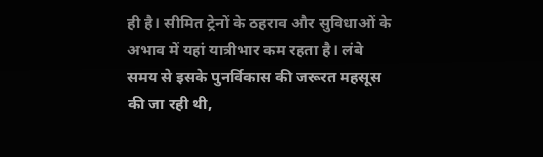ही है। सीमित ट्रेनों के ठहराव और सुविधाओं के अभाव में यहां यात्रीभार कम रहता है। लंबे समय से इसके पुनर्विकास की जरूरत महसूस की जा रही थी,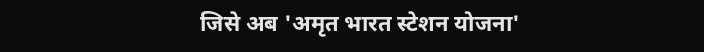जिसे अब 'अमृत भारत स्टेशन योजना'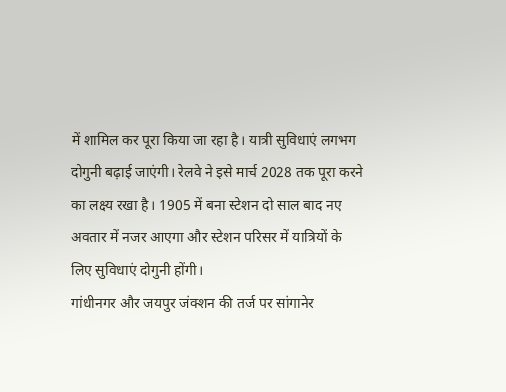में शामिल कर पूरा किया जा रहा है। यात्री सुविधाएं लगभग दोगुनी बढ़ाई जाएंगी। रेलवे ने इसे मार्च 2028 तक पूरा करने का लक्ष्य रखा है। 1905 में बना स्टेशन दो साल बाद नए अवतार में नजर आएगा और स्टेशन परिसर में यात्रियों के लिए सुविधाएं दोगुनी होंगी।
गांधीनगर और जयपुर जंक्शन की तर्ज पर सांगानेर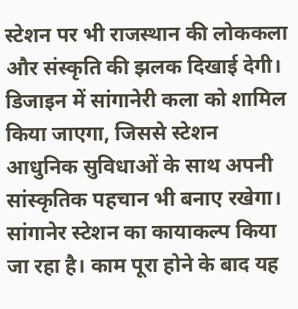स्टेशन पर भी राजस्थान की लोककला और संस्कृति की झलक दिखाई देगी। डिजाइन में सांगानेरी कला को शामिल किया जाएगा, जिससे स्टेशन आधुनिक सुविधाओं के साथ अपनी सांस्कृतिक पहचान भी बनाए रखेगा।
सांगानेर स्टेशन का कायाकल्प किया जा रहा है। काम पूरा होने के बाद यह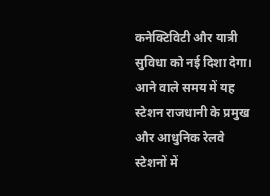कनेक्टिविटी और यात्री सुविधा को नई दिशा देगा। आने वाले समय में यह स्टेशन राजधानी के प्रमुख और आधुनिक रेलवे स्टेशनों में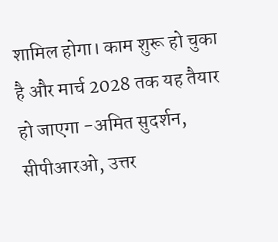शामिल होगा। काम शुरू हो चुका है और मार्च 2028 तक यह तैयार हो जाएगा -अमित सुदर्शन, सीपीआरओ, उत्तर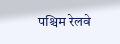पश्चिम रेलवे